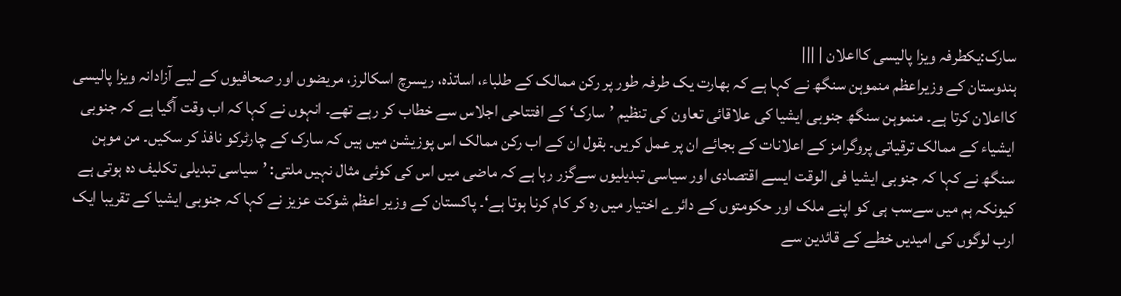سارک:یکطرفہ ویزا پالیسی کااعلان | |||
ہندوستان کے وزیراعظم منموہن سنگھ نے کہا ہے کہ بھارت یک طرفہ طور پر رکن ممالک کے طلباء، اساتذہ، ریسرچ اسکالرز، مریضوں اور صحافیوں کے لیے آزادانہ ویزا پالیسی کااعلان کرتا ہے۔ منموہن سنگھ جنوبی ایشیا کی علاقائی تعاون کی تنظیم ’سارک‘ کے افتتاحی اجلاس سے خطاب کر رہے تھے۔ انہوں نے کہا کہ اب وقت آگیا ہے کہ جنوبی ایشیاء کے ممالک ترقیاتی پروگرامز کے اعلانات کے بجائے ان پر عمل کریں۔ بقول ان کے اب رکن ممالک اس پوزیشن میں ہیں کہ سارک کے چارٹرکو نافذ کر سکیں۔ من موہن سنگھ نے کہا کہ جنوبی ایشیا فی الوقت ایسے اقتصادی اور سیاسی تبدیلیوں سےگزر رہا ہے کہ ماضی میں اس کی کوئی مثال نہیں ملتی: ’سیاسی تبدیلی تکلیف دہ ہوتی ہے کیونکہ ہم میں سےسب ہی کو اپنے ملک اور حکومتوں کے دائرے اختیار میں رہ کر کام کرنا ہوتا ہے‘۔ پاکستان کے وزیر اعظم شوکت عزیز نے کہا کہ جنوبی ایشیا کے تقریبا ایک ارب لوگوں کی امیدیں خطے کے قائدین سے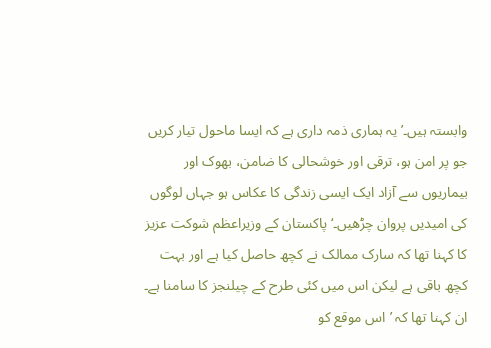وابستہ ہیں۔’ یہ ہماری ذمہ داری ہے کہ ایسا ماحول تیار کریں جو پر امن ہو، ترقی اور خوشحالی کا ضامن، بھوک اور بیماریوں سے آزاد ایک ایسی زندگی کا عکاس ہو جہاں لوگوں کی امیدیں پروان چڑھیں۔‘ پاکستان کے وزیراعظم شوکت عزیز کا کہنا تھا کہ سارک ممالک نے کچھ حاصل کیا ہے اور بہت کچھ باقی ہے لیکن اس میں کئی طرح کے چيلنجز کا سامنا ہے۔ ان کہنا تھا کہ ’اس موقع کو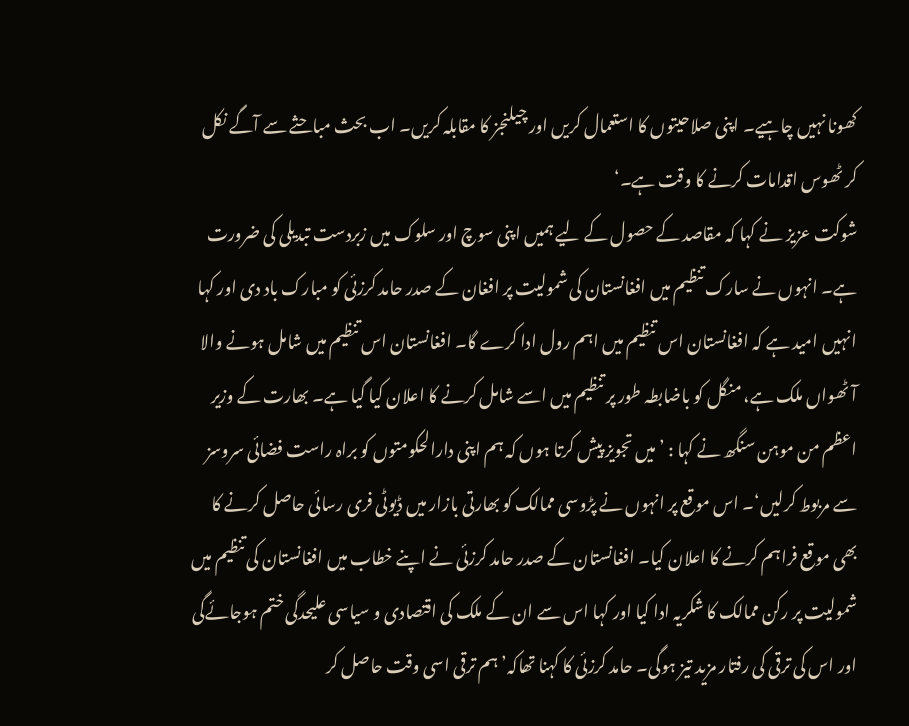کھونا نہیں چاہیے۔ اپنی صلاحیتوں کا استعمال کریں اور چیلنجز کا مقابلہ کریں۔ اب بحث مباحثے سے آگے نکل کر ٹھوس اقدامات کرنے کا وقت ہے۔‘
شوکت عزیز نے کہا کہ مقاصد کے حصول کے لیے ہمیں اپنی سوچ اور سلوک میں زبردست تبدیلی کی ضرورت ہے۔ انہوں نے سارک تنظیم میں افغانستان کی شمولیت پر افغان کے صدر حامد کرزئی کو مبارک باد دی اور کہا انہیں امید ہے کہ افغانستان اس تنظیم میں اہم رول ادا کرے گا۔ افغانستان اس تنظیم میں شامل ہونے والا آٹھواں ملک ہے، منگل کو باضابطہ طور پر تنظیم میں اسے شامل کرنے کا اعلان کیا گیا ہے۔ بھارت کے وزیر اعظم من موہن سنگھ نے کہا : ’میں تجویز پیش کرتا ہوں کہ ہم اپنی دارالحکومتوں کو براہ راست فضائی سروسز سے مربوط کرلیں‘۔ اس موقع پر انہوں نے پڑوسی ممالک کو بھارتی بازار میں ڈیوٹی فری رسائی حاصل کرنے کا بھی موقع فراہم کرنے کا اعلان کیا۔ افغانستان کے صدر حامد کرزئی نے اپنے خطاب میں افغانستان کی تنظیم میں شمولیت پر رکن ممالک کا شکریہ ادا کیا اور کہا اس سے ان کے ملک کی اقتصادی و سیاسی علیحدگی ختم ہوجائےگی اور اس کی ترقی کی رفتار مزید تیز ہوگی۔ حامد کرزئی کا کہنا تھاکہ’ ہم ترقی اسی وقت حاصل کر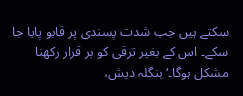سکتے ہیں جب شدت پسندی پر قابو پایا جا سکے۔ اس کے بغیر ترقی کو بر قرار رکھنا مشکل ہوگا۔‘ بنگلہ دیش،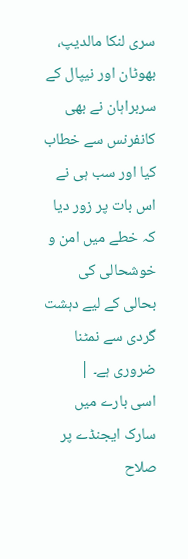سری لنکا مالدیپ، بھوٹان اور نیپال کے سربراہان نے بھی کانفرنس سے خطاب کیا اور سب ہی نے اس بات پر زور دیا کہ خطے میں امن و خوشحالی کی بحالی کے لیے دہشت گردی سے نمٹنا ضروری ہے۔ |
اسی بارے میں سارک ایجنڈے پر صلاح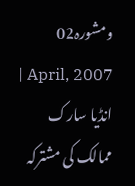ومشورہ02 April, 2007 | انڈیا سارک ممالک کی مشترکہ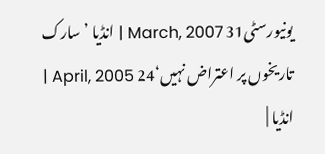یونیورسٹی31 March, 2007 | انڈیا ’سارک تاریخوں پر اعتراض نہیں‘24 April, 2005 | انڈیا |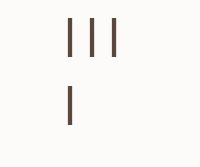|||
|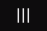|||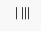| |||